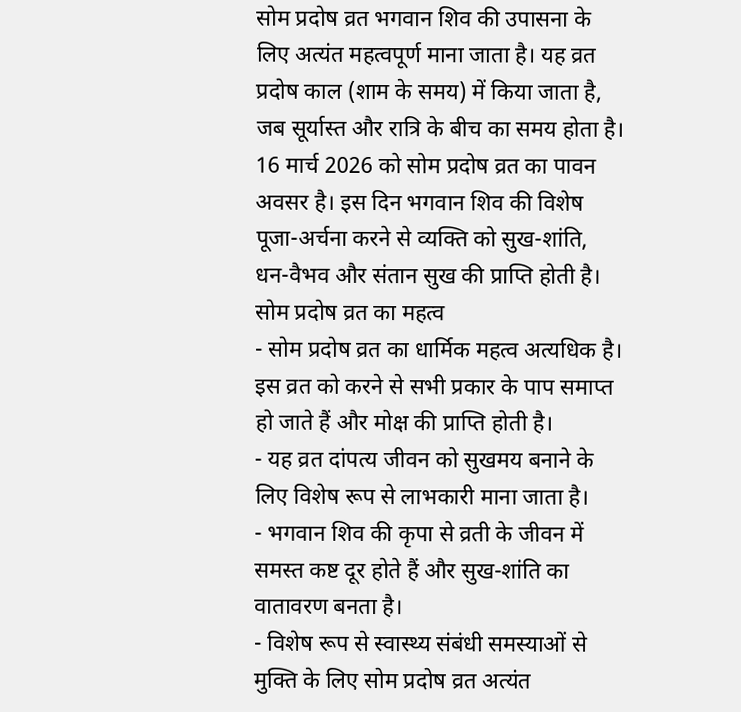सोम प्रदोष व्रत भगवान शिव की उपासना के लिए अत्यंत महत्वपूर्ण माना जाता है। यह व्रत प्रदोष काल (शाम के समय) में किया जाता है, जब सूर्यास्त और रात्रि के बीच का समय होता है।
16 मार्च 2026 को सोम प्रदोष व्रत का पावन अवसर है। इस दिन भगवान शिव की विशेष पूजा-अर्चना करने से व्यक्ति को सुख-शांति, धन-वैभव और संतान सुख की प्राप्ति होती है।
सोम प्रदोष व्रत का महत्व
- सोम प्रदोष व्रत का धार्मिक महत्व अत्यधिक है। इस व्रत को करने से सभी प्रकार के पाप समाप्त हो जाते हैं और मोक्ष की प्राप्ति होती है।
- यह व्रत दांपत्य जीवन को सुखमय बनाने के लिए विशेष रूप से लाभकारी माना जाता है।
- भगवान शिव की कृपा से व्रती के जीवन में समस्त कष्ट दूर होते हैं और सुख-शांति का वातावरण बनता है।
- विशेष रूप से स्वास्थ्य संबंधी समस्याओं से मुक्ति के लिए सोम प्रदोष व्रत अत्यंत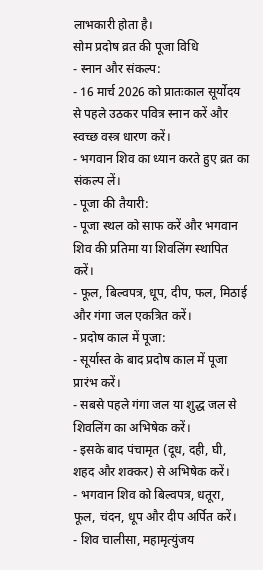लाभकारी होता है।
सोम प्रदोष व्रत की पूजा विधि
- स्नान और संकल्प:
- 16 मार्च 2026 को प्रातःकाल सूर्योदय से पहले उठकर पवित्र स्नान करें और स्वच्छ वस्त्र धारण करें।
- भगवान शिव का ध्यान करते हुए व्रत का संकल्प लें।
- पूजा की तैयारी:
- पूजा स्थल को साफ करें और भगवान शिव की प्रतिमा या शिवलिंग स्थापित करें।
- फूल, बिल्वपत्र, धूप, दीप, फल, मिठाई और गंगा जल एकत्रित करें।
- प्रदोष काल में पूजा:
- सूर्यास्त के बाद प्रदोष काल में पूजा प्रारंभ करें।
- सबसे पहले गंगा जल या शुद्ध जल से शिवलिंग का अभिषेक करें।
- इसके बाद पंचामृत (दूध, दही, घी, शहद और शक्कर) से अभिषेक करें।
- भगवान शिव को बिल्वपत्र, धतूरा, फूल, चंदन, धूप और दीप अर्पित करें।
- शिव चालीसा, महामृत्युंजय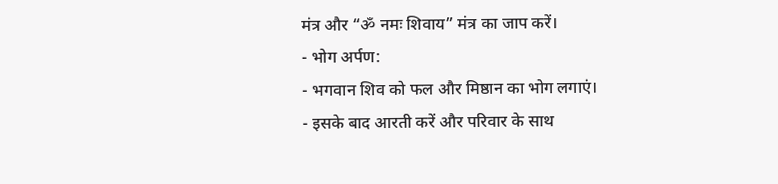मंत्र और “ॐ नमः शिवाय” मंत्र का जाप करें।
- भोग अर्पण:
- भगवान शिव को फल और मिष्ठान का भोग लगाएं।
- इसके बाद आरती करें और परिवार के साथ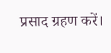प्रसाद ग्रहण करें।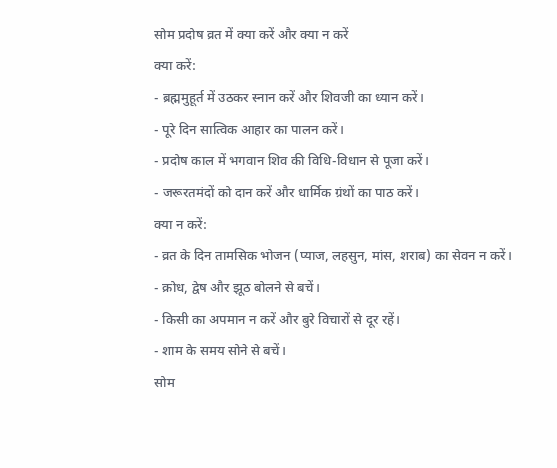सोम प्रदोष व्रत में क्या करें और क्या न करें
क्या करें:
- ब्रह्ममुहूर्त में उठकर स्नान करें और शिवजी का ध्यान करें।
- पूरे दिन सात्विक आहार का पालन करें।
- प्रदोष काल में भगवान शिव की विधि-विधान से पूजा करें।
- जरूरतमंदों को दान करें और धार्मिक ग्रंथों का पाठ करें।
क्या न करें:
- व्रत के दिन तामसिक भोजन (प्याज, लहसुन, मांस, शराब) का सेवन न करें।
- क्रोध, द्वेष और झूठ बोलने से बचें।
- किसी का अपमान न करें और बुरे विचारों से दूर रहें।
- शाम के समय सोने से बचें।
सोम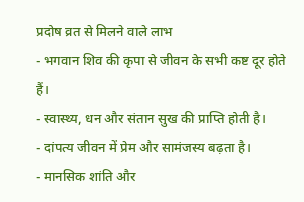प्रदोष व्रत से मिलने वाले लाभ
- भगवान शिव की कृपा से जीवन के सभी कष्ट दूर होते हैं।
- स्वास्थ्य, धन और संतान सुख की प्राप्ति होती है।
- दांपत्य जीवन में प्रेम और सामंजस्य बढ़ता है।
- मानसिक शांति और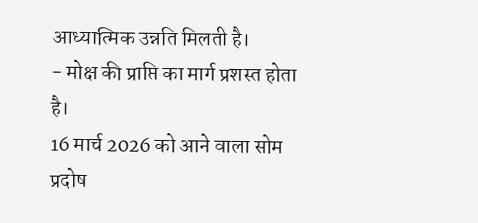आध्यात्मिक उन्नति मिलती है।
- मोक्ष की प्राप्ति का मार्ग प्रशस्त होता है।
16 मार्च 2026 को आने वाला सोम प्रदोष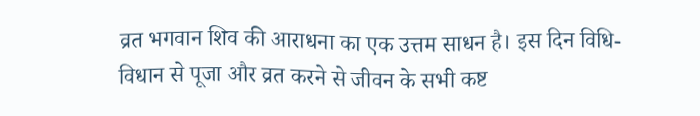व्रत भगवान शिव की आराधना का एक उत्तम साधन है। इस दिन विधि-विधान से पूजा और व्रत करने से जीवन के सभी कष्ट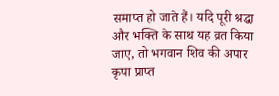समाप्त हो जाते हैं। यदि पूरी श्रद्धा और भक्ति के साथ यह व्रत किया जाए, तो भगवान शिव की अपार कृपा प्राप्त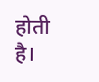होती है।